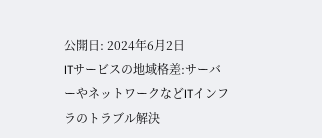公開日: 2024年6月2日
ITサービスの地域格差:サーバーやネットワークなどITインフラのトラブル解決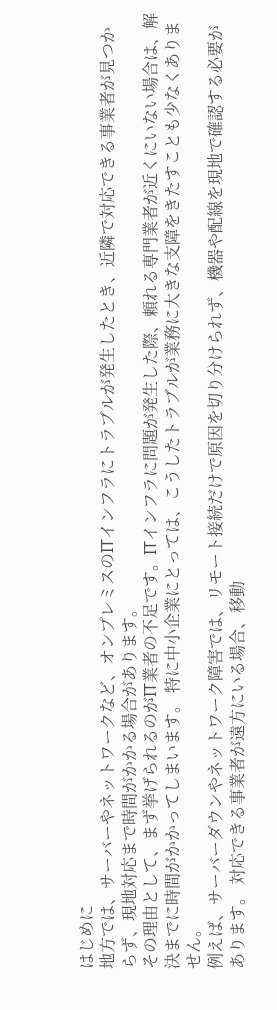はじめに
地方では、サーバーやネットワークなど、オンプレミスのITインフラにトラブルが発生したとき、近隣で対応できる事業者が見つからず、現地対応まで時間がかかる場合があります。
その理由として、まず挙げられるのがIT業者の不足です。ITインフラに問題が発生した際、頼れる専門業者が近くにいない場合は、解決までに時間がかかってしまいます。 特に中小企業にとっては、こうしたトラブルが業務に大きな支障をきたすことも少なくありません。
例えば、サーバーダウンやネットワーク障害では、リモート接続だけで原因を切り分けられず、機器や配線を現地で確認する必要があります。 対応できる事業者が遠方にいる場合、移動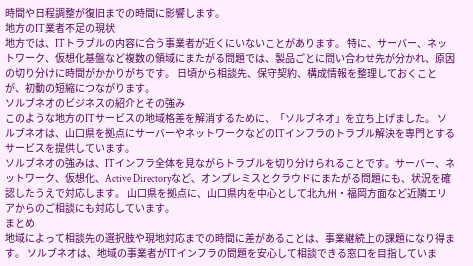時間や日程調整が復旧までの時間に影響します。
地方のIT業者不足の現状
地方では、ITトラブルの内容に合う事業者が近くにいないことがあります。 特に、サーバー、ネットワーク、仮想化基盤など複数の領域にまたがる問題では、製品ごとに問い合わせ先が分かれ、原因の切り分けに時間がかかりがちです。 日頃から相談先、保守契約、構成情報を整理しておくことが、初動の短縮につながります。
ソルブネオのビジネスの紹介とその強み
このような地方のITサービスの地域格差を解消するために、「ソルブネオ」を立ち上げました。 ソルブネオは、山口県を拠点にサーバーやネットワークなどのITインフラのトラブル解決を専門とするサービスを提供しています。
ソルブネオの強みは、ITインフラ全体を見ながらトラブルを切り分けられることです。サーバー、ネットワーク、仮想化、Active Directoryなど、オンプレミスとクラウドにまたがる問題にも、状況を確認したうえで対応します。 山口県を拠点に、山口県内を中心として北九州・福岡方面など近隣エリアからのご相談にも対応しています。
まとめ
地域によって相談先の選択肢や現地対応までの時間に差があることは、事業継続上の課題になり得ます。 ソルブネオは、地域の事業者がITインフラの問題を安心して相談できる窓口を目指していま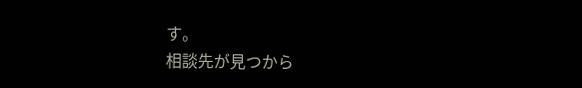す。
相談先が見つから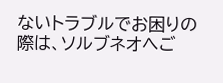ないトラブルでお困りの際は、ソルブネオへご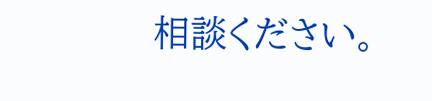相談ください。